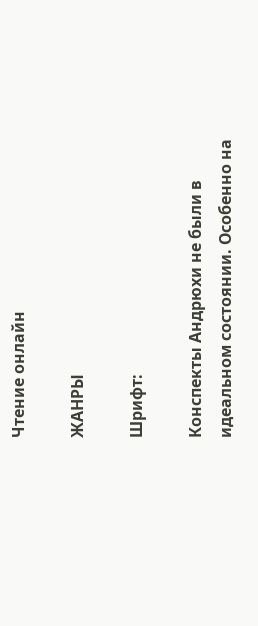Чтение онлайн

ЖАНРЫ

Шрифт:

Конспекты Андрюхи не были в идеальном состоянии. Особенно на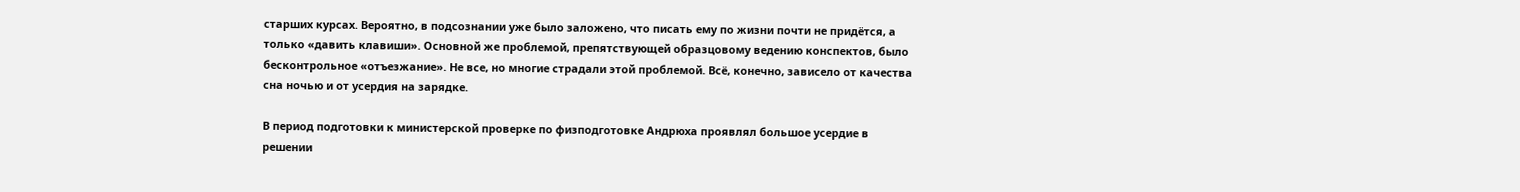старших курсах. Вероятно, в подсознании уже было заложено, что писать ему по жизни почти не придётся, а только «давить клавиши». Основной же проблемой, препятствующей образцовому ведению конспектов, было бесконтрольное «отъезжание». Не все, но многие страдали этой проблемой. Всё, конечно, зависело от качества сна ночью и от усердия на зарядке.

В период подготовки к министерской проверке по физподготовке Андрюха проявлял большое усердие в решении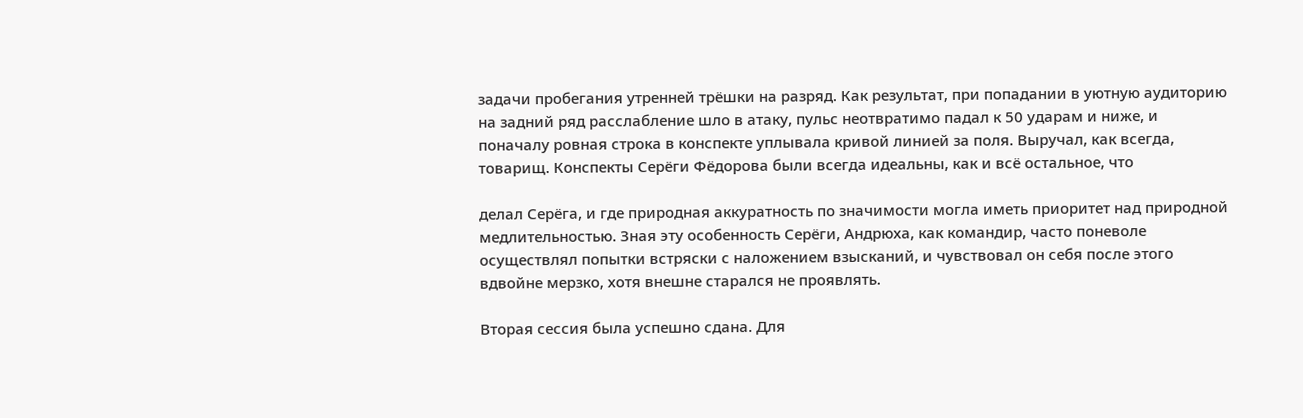задачи пробегания утренней трёшки на разряд. Как результат, при попадании в уютную аудиторию на задний ряд расслабление шло в атаку, пульс неотвратимо падал к 50 ударам и ниже, и поначалу ровная строка в конспекте уплывала кривой линией за поля. Выручал, как всегда, товарищ. Конспекты Серёги Фёдорова были всегда идеальны, как и всё остальное, что

делал Серёга, и где природная аккуратность по значимости могла иметь приоритет над природной медлительностью. Зная эту особенность Серёги, Андрюха, как командир, часто поневоле осуществлял попытки встряски с наложением взысканий, и чувствовал он себя после этого вдвойне мерзко, хотя внешне старался не проявлять.

Вторая сессия была успешно сдана. Для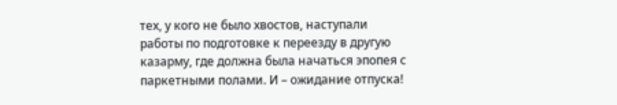тех, у кого не было хвостов, наступали работы по подготовке к переезду в другую казарму, где должна была начаться эпопея с паркетными полами. И – ожидание отпуска!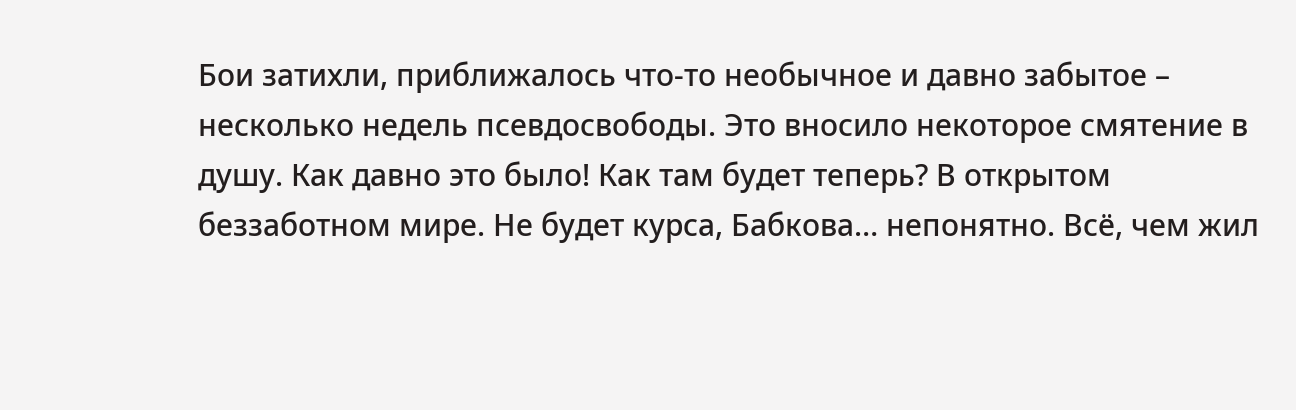Бои затихли, приближалось что-то необычное и давно забытое – несколько недель псевдосвободы. Это вносило некоторое смятение в душу. Как давно это было! Как там будет теперь? В открытом беззаботном мире. Не будет курса, Бабкова… непонятно. Всё, чем жил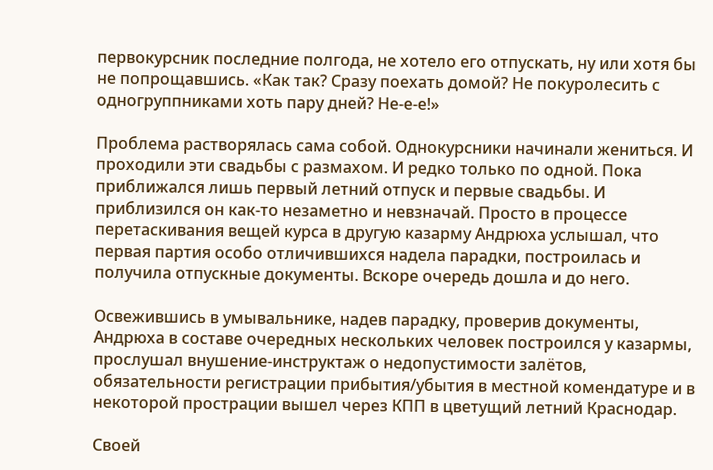первокурсник последние полгода, не хотело его отпускать, ну или хотя бы не попрощавшись. «Как так? Сразу поехать домой? Не покуролесить с одногруппниками хоть пару дней? Не-е-е!»

Проблема растворялась сама собой. Однокурсники начинали жениться. И проходили эти свадьбы с размахом. И редко только по одной. Пока приближался лишь первый летний отпуск и первые свадьбы. И приблизился он как-то незаметно и невзначай. Просто в процессе перетаскивания вещей курса в другую казарму Андрюха услышал, что первая партия особо отличившихся надела парадки, построилась и получила отпускные документы. Вскоре очередь дошла и до него.

Освежившись в умывальнике, надев парадку, проверив документы, Андрюха в составе очередных нескольких человек построился у казармы, прослушал внушение-инструктаж о недопустимости залётов, обязательности регистрации прибытия/убытия в местной комендатуре и в некоторой прострации вышел через КПП в цветущий летний Краснодар.

Своей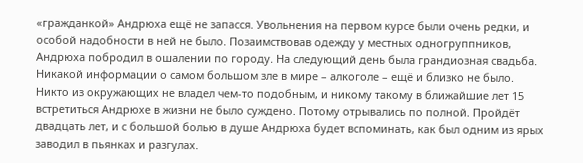«гражданкой» Андрюха ещё не запасся. Увольнения на первом курсе были очень редки, и особой надобности в ней не было. Позаимствовав одежду у местных одногруппников, Андрюха побродил в ошалении по городу. На следующий день была грандиозная свадьба. Никакой информации о самом большом зле в мире – алкоголе – ещё и близко не было. Никто из окружающих не владел чем-то подобным, и никому такому в ближайшие лет 15 встретиться Андрюхе в жизни не было суждено. Потому отрывались по полной. Пройдёт двадцать лет, и с большой болью в душе Андрюха будет вспоминать, как был одним из ярых заводил в пьянках и разгулах.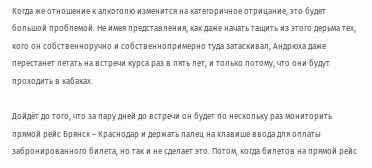Когда же отношение к алкоголю изменится на категоричное отрицание, это будет большой проблемой. Не имея представления, как даже начать тащить из этого дерьма тех, кого он собственноручно и собственнопримерно туда затаскивал, Андрюха даже перестанет летать на встречи курса раз в пять лет, и только потому, что они будут проходить в кабаках.

Дойдёт до того, что за пару дней до встречи он будет по нескольку раз мониторить прямой рейс Брянск – Краснодар и держать палец на клавише ввода для оплаты забронированного билета, но так и не сделает это. Потом, когда билетов на прямой рейс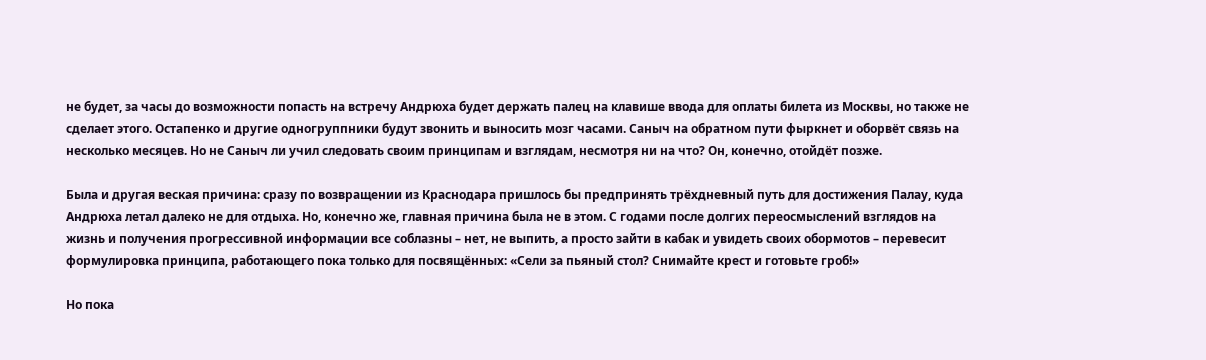не будет, за часы до возможности попасть на встречу Андрюха будет держать палец на клавише ввода для оплаты билета из Москвы, но также не сделает этого. Остапенко и другие одногруппники будут звонить и выносить мозг часами. Саныч на обратном пути фыркнет и оборвёт связь на несколько месяцев. Но не Саныч ли учил следовать своим принципам и взглядам, несмотря ни на что? Он, конечно, отойдёт позже.

Была и другая веская причина: сразу по возвращении из Краснодара пришлось бы предпринять трёхдневный путь для достижения Палау, куда Андрюха летал далеко не для отдыха. Но, конечно же, главная причина была не в этом. С годами после долгих переосмыслений взглядов на жизнь и получения прогрессивной информации все соблазны – нет, не выпить, а просто зайти в кабак и увидеть своих обормотов – перевесит формулировка принципа, работающего пока только для посвящённых: «Сели за пьяный стол? Снимайте крест и готовьте гроб!»

Но пока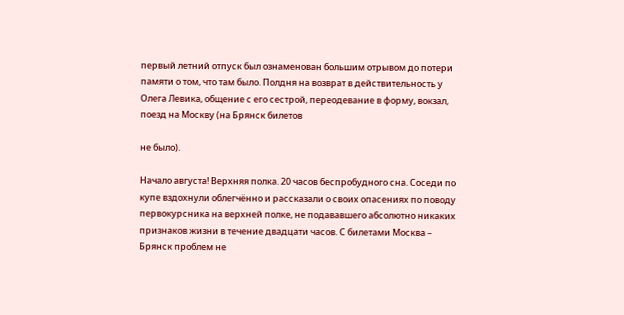первый летний отпуск был ознаменован большим отрывом до потери памяти о том, что там было. Полдня на возврат в действительность у Олега Левика, общение с его сестрой, переодевание в форму, вокзал, поезд на Москву (на Брянск билетов

не было).

Начало августа! Верхняя полка. 20 часов беспробудного сна. Соседи по купе вздохнули облегчённо и рассказали о своих опасениях по поводу первокурсника на верхней полке, не подававшего абсолютно никаких признаков жизни в течение двадцати часов. С билетами Москва – Брянск проблем не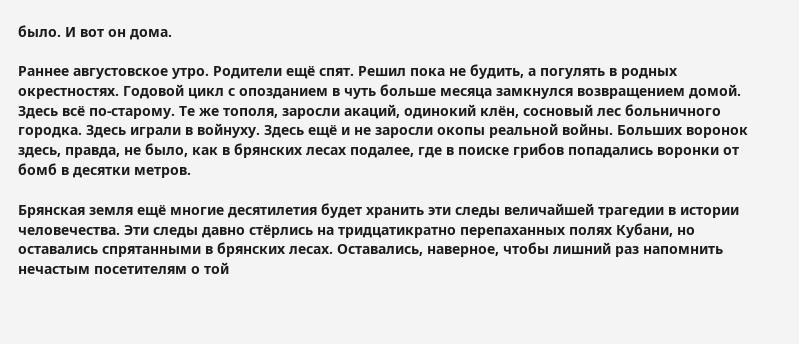было. И вот он дома.

Раннее августовское утро. Родители ещё спят. Решил пока не будить, а погулять в родных окрестностях. Годовой цикл с опозданием в чуть больше месяца замкнулся возвращением домой. Здесь всё по-старому. Те же тополя, заросли акаций, одинокий клён, сосновый лес больничного городка. Здесь играли в войнуху. Здесь ещё и не заросли окопы реальной войны. Больших воронок здесь, правда, не было, как в брянских лесах подалее, где в поиске грибов попадались воронки от бомб в десятки метров.

Брянская земля ещё многие десятилетия будет хранить эти следы величайшей трагедии в истории человечества. Эти следы давно стёрлись на тридцатикратно перепаханных полях Кубани, но оставались спрятанными в брянских лесах. Оставались, наверное, чтобы лишний раз напомнить нечастым посетителям о той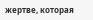жертве, которая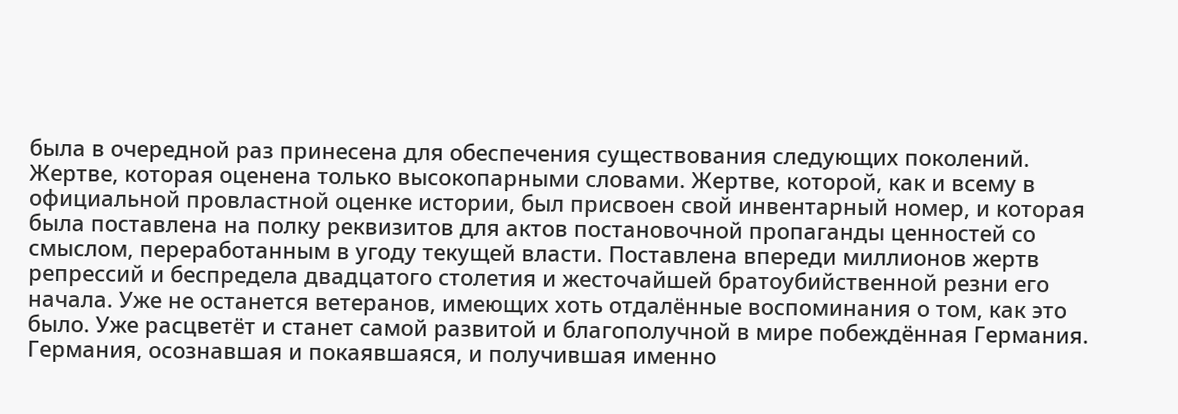была в очередной раз принесена для обеспечения существования следующих поколений. Жертве, которая оценена только высокопарными словами. Жертве, которой, как и всему в официальной провластной оценке истории, был присвоен свой инвентарный номер, и которая была поставлена на полку реквизитов для актов постановочной пропаганды ценностей со смыслом, переработанным в угоду текущей власти. Поставлена впереди миллионов жертв репрессий и беспредела двадцатого столетия и жесточайшей братоубийственной резни его начала. Уже не останется ветеранов, имеющих хоть отдалённые воспоминания о том, как это было. Уже расцветёт и станет самой развитой и благополучной в мире побеждённая Германия. Германия, осознавшая и покаявшаяся, и получившая именно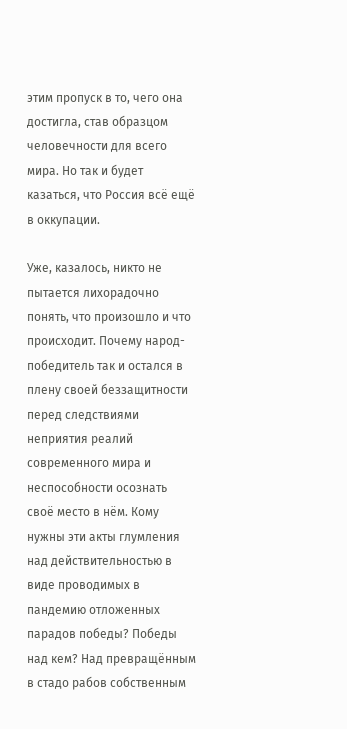этим пропуск в то, чего она достигла, став образцом человечности для всего мира. Но так и будет казаться, что Россия всё ещё в оккупации.

Уже, казалось, никто не пытается лихорадочно понять, что произошло и что происходит. Почему народ-победитель так и остался в плену своей беззащитности перед следствиями неприятия реалий современного мира и неспособности осознать своё место в нём. Кому нужны эти акты глумления над действительностью в виде проводимых в пандемию отложенных парадов победы? Победы над кем? Над превращённым в стадо рабов собственным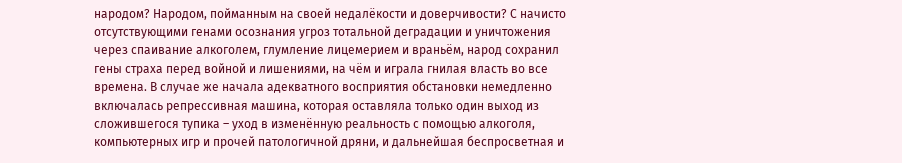народом? Народом, пойманным на своей недалёкости и доверчивости? С начисто отсутствующими генами осознания угроз тотальной деградации и уничтожения через спаивание алкоголем, глумление лицемерием и враньём, народ сохранил гены страха перед войной и лишениями, на чём и играла гнилая власть во все времена. В случае же начала адекватного восприятия обстановки немедленно включалась репрессивная машина, которая оставляла только один выход из сложившегося тупика – уход в изменённую реальность с помощью алкоголя, компьютерных игр и прочей патологичной дряни, и дальнейшая беспросветная и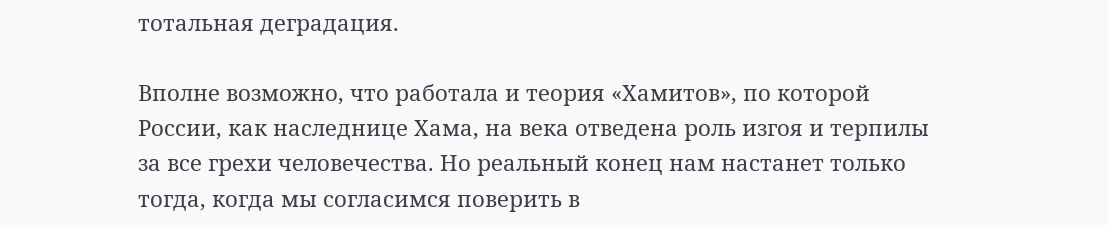тотальная деградация.

Вполне возможно, что работала и теория «Хамитов», по которой России, как наследнице Хама, на века отведена роль изгоя и терпилы за все грехи человечества. Но реальный конец нам настанет только тогда, когда мы согласимся поверить в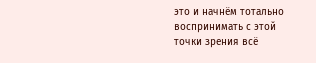это и начнём тотально воспринимать с этой точки зрения всё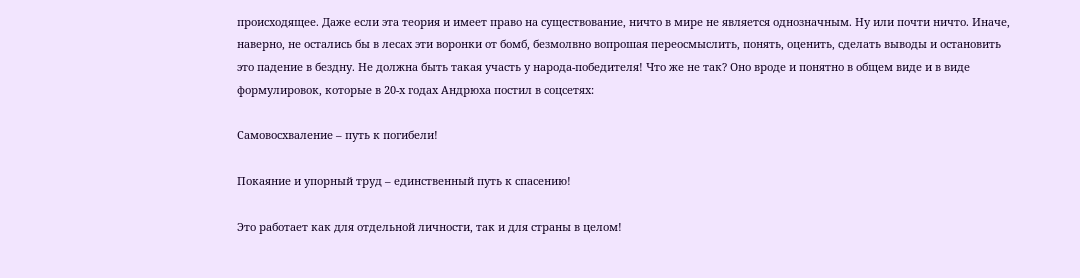происходящее. Даже если эта теория и имеет право на существование, ничто в мире не является однозначным. Ну или почти ничто. Иначе, наверно, не остались бы в лесах эти воронки от бомб, безмолвно вопрошая переосмыслить, понять, оценить, сделать выводы и остановить это падение в бездну. Не должна быть такая участь у народа-победителя! Что же не так? Оно вроде и понятно в общем виде и в виде формулировок, которые в 20-х годах Андрюха постил в соцсетях:

Самовосхваление – путь к погибели!

Покаяние и упорный труд – единственный путь к спасению!

Это работает как для отдельной личности, так и для страны в целом!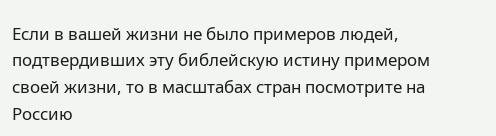Если в вашей жизни не было примеров людей, подтвердивших эту библейскую истину примером своей жизни, то в масштабах стран посмотрите на Россию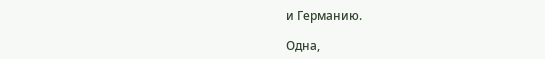и Германию.

Одна,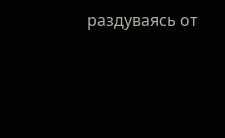раздуваясь от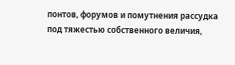понтов, форумов и помутнения рассудка под тяжестью собственного величия,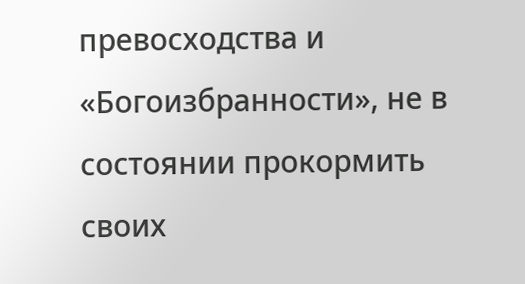превосходства и «Богоизбранности», не в состоянии прокормить своих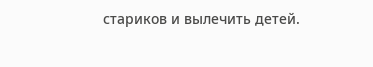стариков и вылечить детей.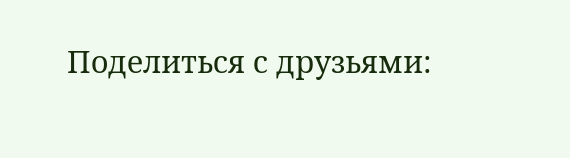Поделиться с друзьями: